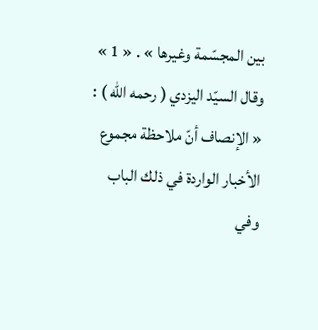بين المجسّمة وغيرها » . « 1 »
وقال السيّد اليزدي ( رحمه الله ) : « الإنصاف أنّ ملاحظة مجموع الأخبار الواردة في ذلك الباب وفي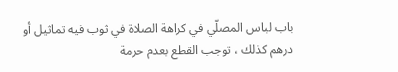باب لباس المصلّي في كراهة الصلاة في ثوب فيه تماثيل أو درهم كذلك ، توجب القطع بعدم حرمة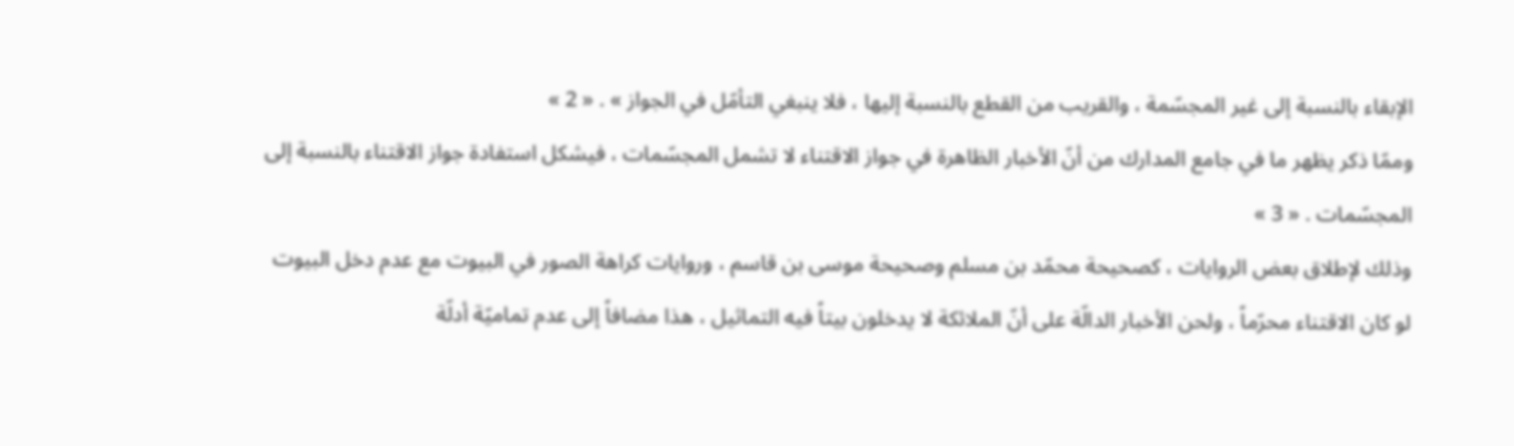الإبقاء بالنسبة إلى غير المجسّمة ، والقريب من القطع بالنسبة إليها ، فلا ينبغي التأمّل في الجواز » . « 2 »
وممّا ذكر يظهر ما في جامع المدارك من أنّ الأخبار الظاهرة في جواز الاقتناء لا تشمل المجسّمات ، فيشكل استفادة جواز الاقتناء بالنسبة إلى المجسّمات . « 3 »
وذلك لإطلاق بعض الروايات ، كصحيحة محمّد بن مسلم وصحيحة موسى بن قاسم ، وروايات كراهة الصور في البيوت مع عدم دخل البيوت لو كان الاقتناء محرّماً ، ولحن الأخبار الدالّة على أنّ الملائكة لا يدخلون بيتاً فيه التماثيل ، هذا مضافاً إلى عدم تماميّة أدلّة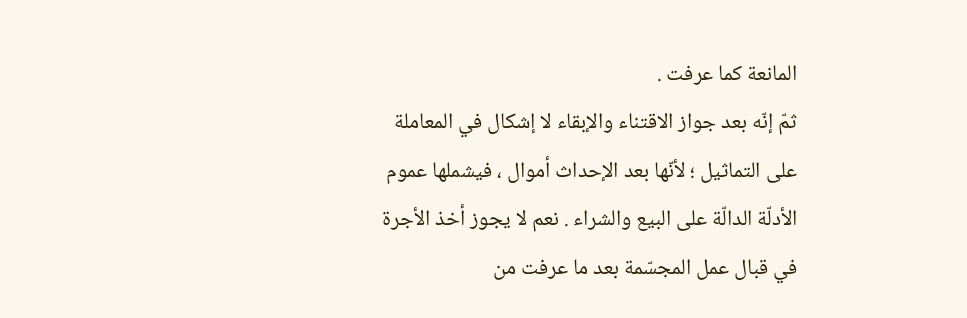المانعة كما عرفت .
ثمّ إنّه بعد جواز الاقتناء والإبقاء لا إشكال في المعاملة على التماثيل ؛ لأنّها بعد الإحداث أموال ، فيشملها عموم الأدلّة الدالّة على البيع والشراء . نعم لا يجوز أخذ الأجرة في قبال عمل المجسّمة بعد ما عرفت من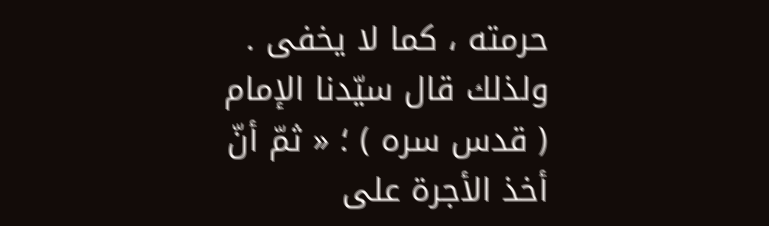حرمته ، كما لا يخفى .
ولذلك قال سيّدنا الإمام ( قدس سره ) ؛ « ثمّ أنّ أخذ الأجرة على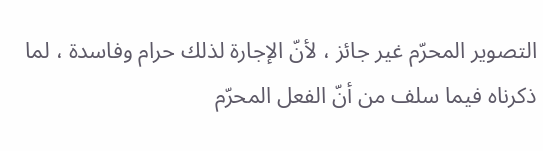التصوير المحرّم غير جائز ، لأنّ الإجارة لذلك حرام وفاسدة ، لما ذكرناه فيما سلف من أنّ الفعل المحرّم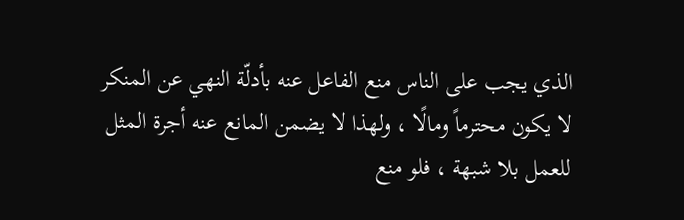الذي يجب على الناس منع الفاعل عنه بأدلّة النهي عن المنكر لا يكون محترماً ومالًا ، ولهذا لا يضمن المانع عنه أجرة المثل للعمل بلا شبهة ، فلو منع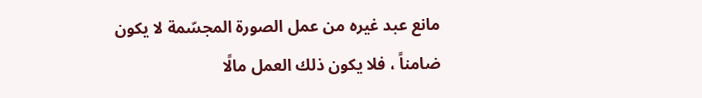مانع عبد غيره من عمل الصورة المجسّمة لا يكون ضامناً ، فلا يكون ذلك العمل مالًا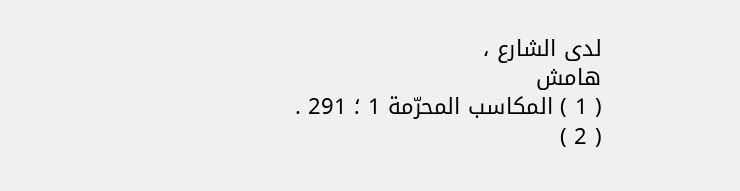لدى الشارع ،
هامش
( 1 ) المكاسب المحرّمة 1 ؛ 291 .
( 2 )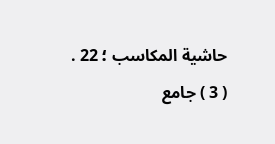حاشية المكاسب ؛ 22 .
( 3 ) جامع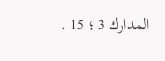المدارك 3 ؛ 15 .